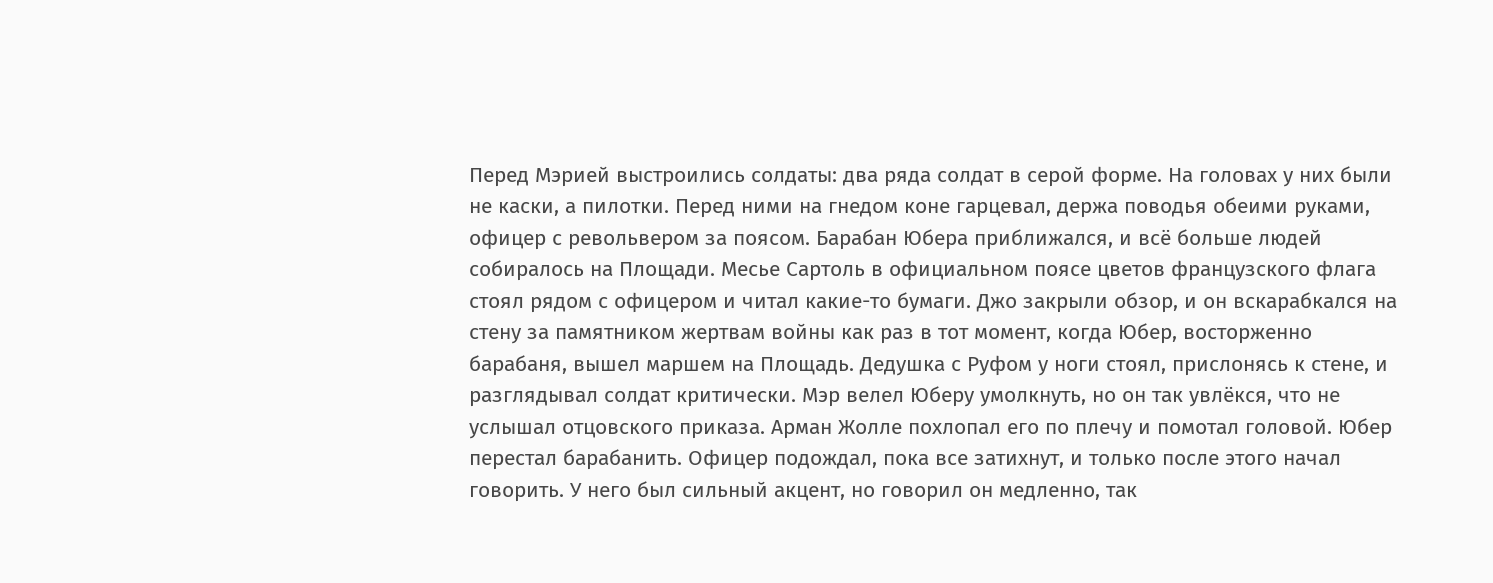Перед Мэрией выстроились солдаты: два ряда солдат в серой форме. На головах у них были не каски, а пилотки. Перед ними на гнедом коне гарцевал, держа поводья обеими руками, офицер с револьвером за поясом. Барабан Юбера приближался, и всё больше людей собиралось на Площади. Месье Сартоль в официальном поясе цветов французского флага стоял рядом с офицером и читал какие-то бумаги. Джо закрыли обзор, и он вскарабкался на стену за памятником жертвам войны как раз в тот момент, когда Юбер, восторженно барабаня, вышел маршем на Площадь. Дедушка с Руфом у ноги стоял, прислонясь к стене, и разглядывал солдат критически. Мэр велел Юберу умолкнуть, но он так увлёкся, что не услышал отцовского приказа. Арман Жолле похлопал его по плечу и помотал головой. Юбер перестал барабанить. Офицер подождал, пока все затихнут, и только после этого начал говорить. У него был сильный акцент, но говорил он медленно, так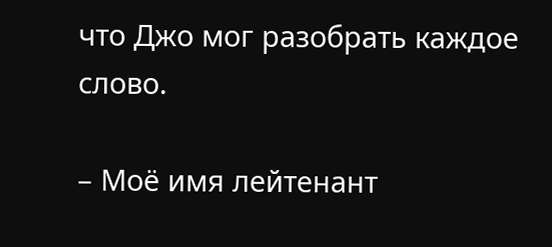что Джо мог разобрать каждое слово.

– Моё имя лейтенант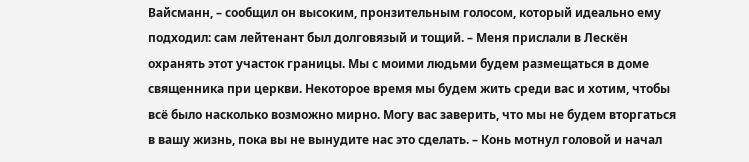Вайсманн, – сообщил он высоким, пронзительным голосом, который идеально ему подходил: сам лейтенант был долговязый и тощий. – Меня прислали в Лескён охранять этот участок границы. Мы с моими людьми будем размещаться в доме священника при церкви. Некоторое время мы будем жить среди вас и хотим, чтобы всё было насколько возможно мирно. Могу вас заверить, что мы не будем вторгаться в вашу жизнь, пока вы не вынудите нас это сделать. – Конь мотнул головой и начал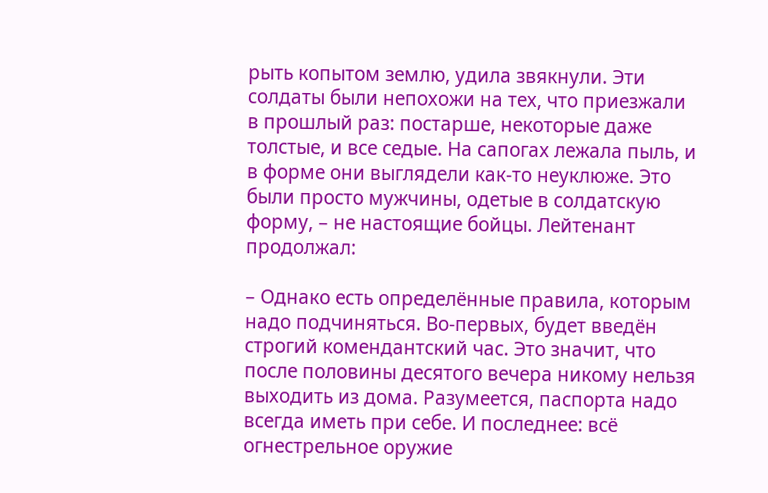рыть копытом землю, удила звякнули. Эти солдаты были непохожи на тех, что приезжали в прошлый раз: постарше, некоторые даже толстые, и все седые. На сапогах лежала пыль, и в форме они выглядели как-то неуклюже. Это были просто мужчины, одетые в солдатскую форму, – не настоящие бойцы. Лейтенант продолжал:

– Однако есть определённые правила, которым надо подчиняться. Во-первых, будет введён строгий комендантский час. Это значит, что после половины десятого вечера никому нельзя выходить из дома. Разумеется, паспорта надо всегда иметь при себе. И последнее: всё огнестрельное оружие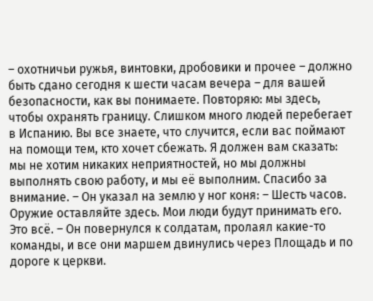– охотничьи ружья, винтовки, дробовики и прочее – должно быть сдано сегодня к шести часам вечера – для вашей безопасности, как вы понимаете. Повторяю: мы здесь, чтобы охранять границу. Слишком много людей перебегает в Испанию. Вы все знаете, что случится, если вас поймают на помощи тем, кто хочет сбежать. Я должен вам сказать: мы не хотим никаких неприятностей, но мы должны выполнять свою работу, и мы её выполним. Спасибо за внимание. – Он указал на землю у ног коня: – Шесть часов. Оружие оставляйте здесь. Мои люди будут принимать его. Это всё. – Он повернулся к солдатам, пролаял какие-то команды, и все они маршем двинулись через Площадь и по дороге к церкви.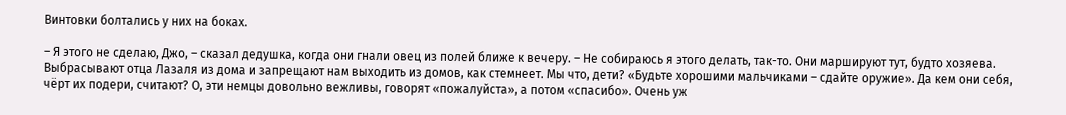Винтовки болтались у них на боках.

– Я этого не сделаю, Джо, – сказал дедушка, когда они гнали овец из полей ближе к вечеру. – Не собираюсь я этого делать, так-то. Они маршируют тут, будто хозяева. Выбрасывают отца Лазаля из дома и запрещают нам выходить из домов, как стемнеет. Мы что, дети? «Будьте хорошими мальчиками – сдайте оружие». Да кем они себя, чёрт их подери, считают? О, эти немцы довольно вежливы, говорят «пожалуйста», а потом «спасибо». Очень уж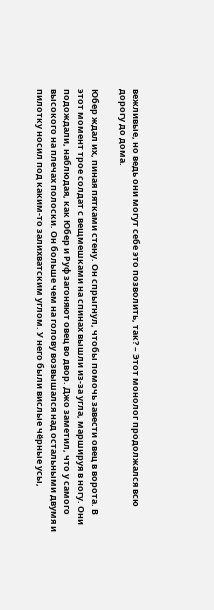вежливые, но ведь они могут себе это позволить, так? – Этот монолог продолжался всю дорогу до дома.

Юбер ждал их, пиная пятками стену. Он спрыгнул, чтобы помочь завести овец в ворота. В этот момент трое солдат с вещмешками на спинах вышли из-за угла, маршируя в ногу. Они подождали, наблюдая, как Юбер и Руф загоняют овец во двор. Джо заметил, что у самого высокого на плечах полоски. Он больше чем на голову возвышался над остальными двумя и пилотку носил под каким-то залихватским углом. У него были вислые чёрные усы,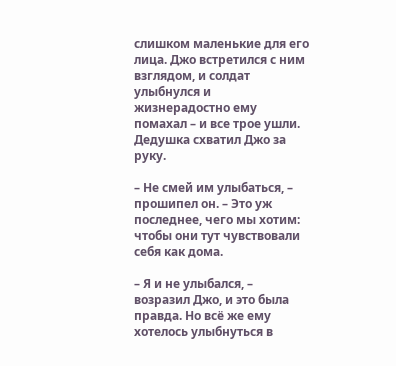слишком маленькие для его лица. Джо встретился с ним взглядом, и солдат улыбнулся и жизнерадостно ему помахал – и все трое ушли. Дедушка схватил Джо за руку.

– Не смей им улыбаться, – прошипел он. – Это уж последнее, чего мы хотим: чтобы они тут чувствовали себя как дома.

– Я и не улыбался, – возразил Джо, и это была правда. Но всё же ему хотелось улыбнуться в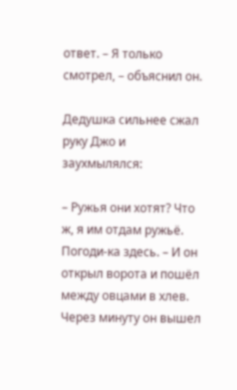ответ. – Я только смотрел, – объяснил он.

Дедушка сильнее сжал руку Джо и заухмылялся:

– Ружья они хотят? Что ж, я им отдам ружьё. Погоди-ка здесь. – И он открыл ворота и пошёл между овцами в хлев. Через минуту он вышел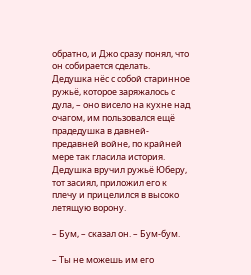обратно, и Джо сразу понял, что он собирается сделать. Дедушка нёс с собой старинное ружьё, которое заряжалось с дула, – оно висело на кухне над очагом, им пользовался ещё прадедушка в давней-предавней войне, по крайней мере так гласила история. Дедушка вручил ружьё Юберу, тот засиял, приложил его к плечу и прицелился в высоко летящую ворону.

– Бум, – сказал он. – Бум-бум.

– Ты не можешь им его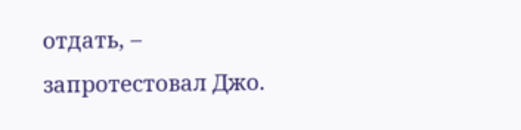отдать, – запротестовал Джо.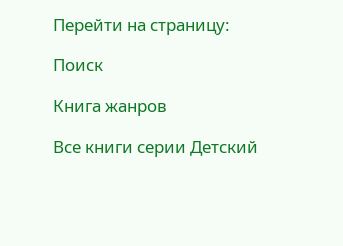Перейти на страницу:

Поиск

Книга жанров

Все книги серии Детский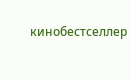кинобестселлер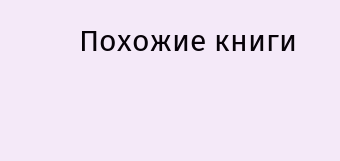Похожие книги